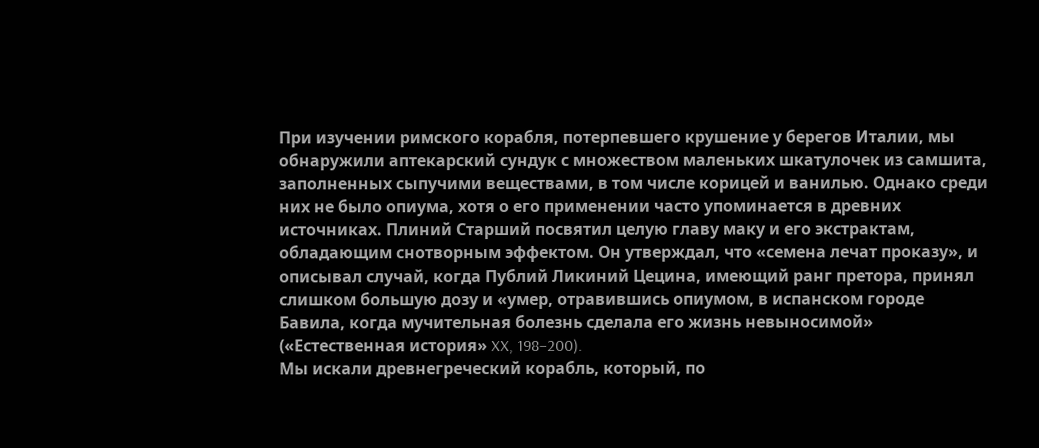При изучении римского корабля, потерпевшего крушение у берегов Италии, мы обнаружили аптекарский сундук с множеством маленьких шкатулочек из самшита, заполненных сыпучими веществами, в том числе корицей и ванилью. Однако среди них не было опиума, хотя о его применении часто упоминается в древних источниках. Плиний Старший посвятил целую главу маку и его экстрактам, обладающим снотворным эффектом. Он утверждал, что «семена лечат проказу», и описывал случай, когда Публий Ликиний Цецина, имеющий ранг претора, принял слишком большую дозу и «умер, отравившись опиумом, в испанском городе Бавила, когда мучительная болезнь сделала его жизнь невыносимой» («Естественная история» XX, 198–200).
Мы искали древнегреческий корабль, который, по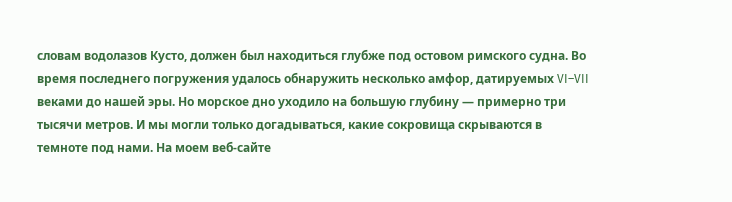словам водолазов Кусто, должен был находиться глубже под остовом римского судна. Во время последнего погружения удалось обнаружить несколько амфор, датируемых VI–VII веками до нашей эры. Но морское дно уходило на большую глубину — примерно три тысячи метров. И мы могли только догадываться, какие сокровища скрываются в темноте под нами. На моем веб-сайте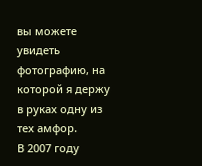вы можете увидеть фотографию, на которой я держу в руках одну из тех амфор.
В 2007 году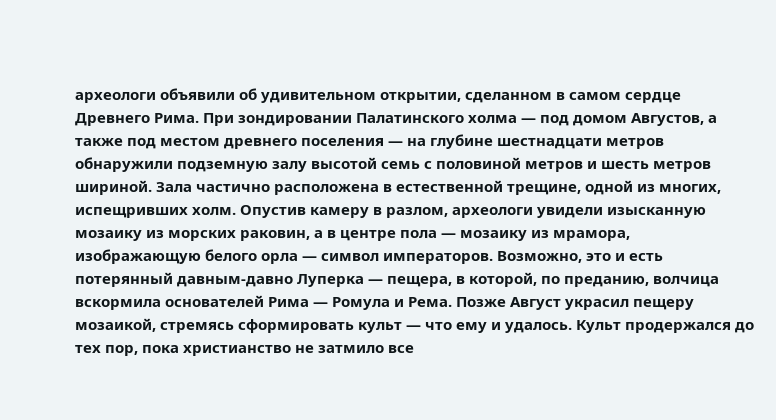археологи объявили об удивительном открытии, сделанном в самом сердце Древнего Рима. При зондировании Палатинского холма — под домом Августов, а также под местом древнего поселения — на глубине шестнадцати метров обнаружили подземную залу высотой семь с половиной метров и шесть метров шириной. Зала частично расположена в естественной трещине, одной из многих, испещривших холм. Опустив камеру в разлом, археологи увидели изысканную мозаику из морских раковин, а в центре пола — мозаику из мрамора, изображающую белого орла — символ императоров. Возможно, это и есть потерянный давным-давно Луперка — пещера, в которой, по преданию, волчица вскормила основателей Рима — Ромула и Рема. Позже Август украсил пещеру мозаикой, стремясь сформировать культ — что ему и удалось. Культ продержался до тех пор, пока христианство не затмило все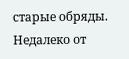старые обряды. Недалеко от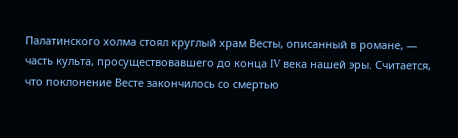Палатинского холма стоял круглый храм Весты, описанный в романе, — часть культа, просуществовавшего до конца IV века нашей эры. Считается, что поклонение Весте закончилось со смертью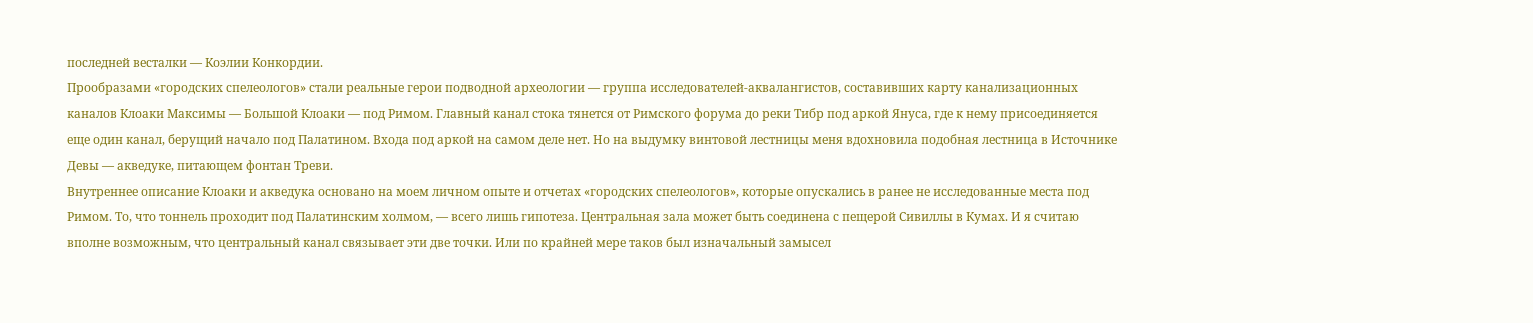последней весталки — Коэлии Конкордии.
Прообразами «городских спелеологов» стали реальные герои подводной археологии — группа исследователей-аквалангистов, составивших карту канализационных каналов Клоаки Максимы — Большой Клоаки — под Римом. Главный канал стока тянется от Римского форума до реки Тибр под аркой Януса, где к нему присоединяется еще один канал, берущий начало под Палатином. Входа под аркой на самом деле нет. Но на выдумку винтовой лестницы меня вдохновила подобная лестница в Источнике Девы — акведуке, питающем фонтан Треви.
Внутреннее описание Клоаки и акведука основано на моем личном опыте и отчетах «городских спелеологов», которые опускались в ранее не исследованные места под Римом. То, что тоннель проходит под Палатинским холмом, — всего лишь гипотеза. Центральная зала может быть соединена с пещерой Сивиллы в Кумах. И я считаю вполне возможным, что центральный канал связывает эти две точки. Или по крайней мере таков был изначальный замысел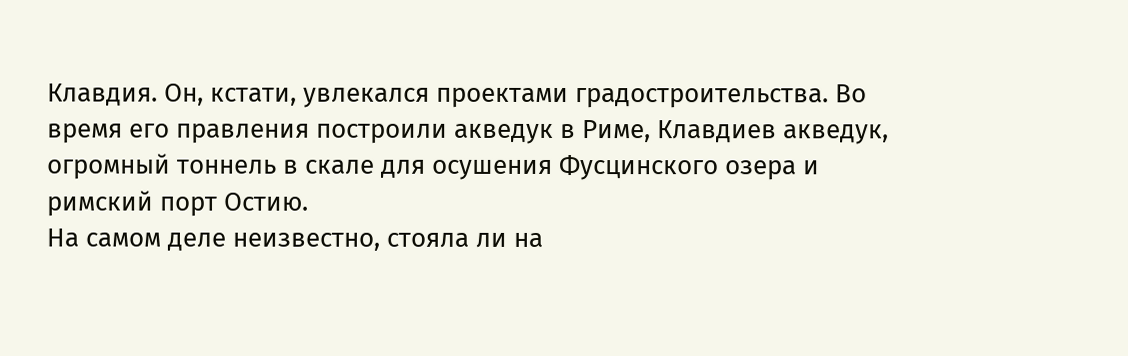Клавдия. Он, кстати, увлекался проектами градостроительства. Во время его правления построили акведук в Риме, Клавдиев акведук, огромный тоннель в скале для осушения Фусцинского озера и римский порт Остию.
На самом деле неизвестно, стояла ли на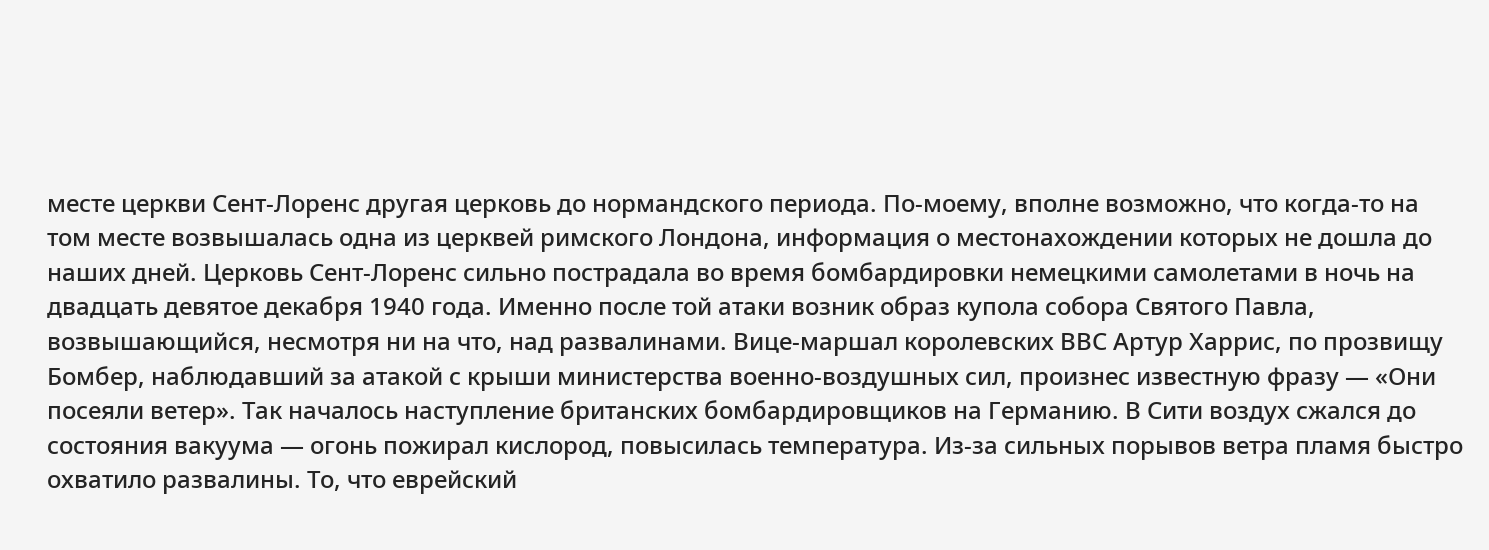месте церкви Сент-Лоренс другая церковь до нормандского периода. По-моему, вполне возможно, что когда-то на том месте возвышалась одна из церквей римского Лондона, информация о местонахождении которых не дошла до наших дней. Церковь Сент-Лоренс сильно пострадала во время бомбардировки немецкими самолетами в ночь на двадцать девятое декабря 1940 года. Именно после той атаки возник образ купола собора Святого Павла, возвышающийся, несмотря ни на что, над развалинами. Вице-маршал королевских ВВС Артур Харрис, по прозвищу Бомбер, наблюдавший за атакой с крыши министерства военно-воздушных сил, произнес известную фразу — «Они посеяли ветер». Так началось наступление британских бомбардировщиков на Германию. В Сити воздух сжался до состояния вакуума — огонь пожирал кислород, повысилась температура. Из-за сильных порывов ветра пламя быстро охватило развалины. То, что еврейский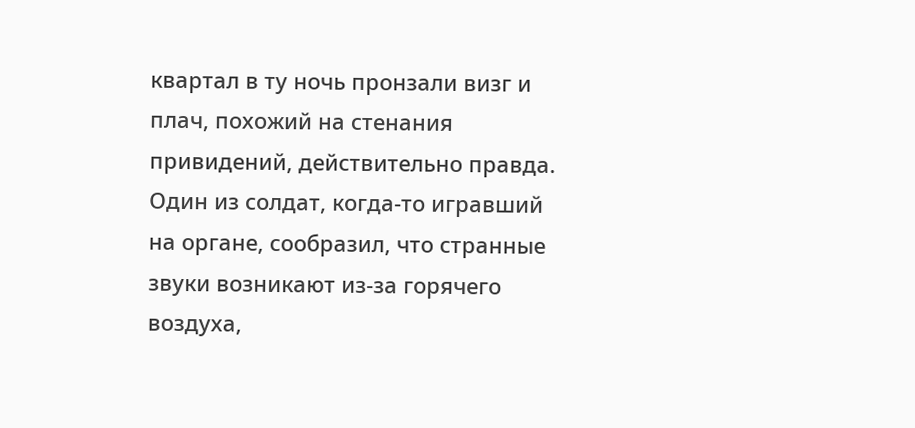квартал в ту ночь пронзали визг и плач, похожий на стенания привидений, действительно правда. Один из солдат, когда-то игравший на органе, сообразил, что странные звуки возникают из-за горячего воздуха,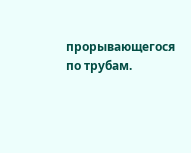прорывающегося по трубам.